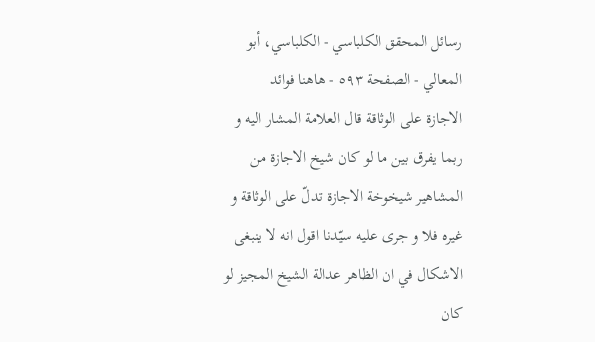رسائل المحقق الكلباسي - الكلباسي، أبو المعالي - الصفحة ٥٩٣ - هاهنا فوائد
الاجازة على الوثاقة قال العلامة المشار اليه و ربما يفرق بين ما لو كان شيخ الاجازة من المشاهير شيخوخة الاجازة تدلّ على الوثاقة و غيره فلا و جرى عليه سيّدنا اقول انه لا ينبغى الاشكال في ان الظاهر عدالة الشيخ المجيز لو كان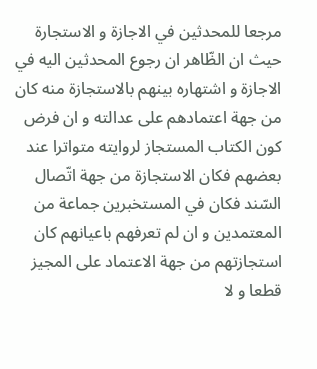مرجعا للمحدثين في الاجازة و الاستجارة حيث ان الظّاهر ان رجوع المحدثين اليه في الاجازة و اشتهاره بينهم بالاستجازة منه كان من جهة اعتمادهم على عدالته و ان فرض كون الكتاب المستجاز لروايته متواترا عند بعضهم فكان الاستجازة من جهة اتّصال السّند فكان في المستخبرين جماعة من المعتمدين و ان لم تعرفهم باعيانهم كان استجازتهم من جهة الاعتماد على المجيز قطعا و لا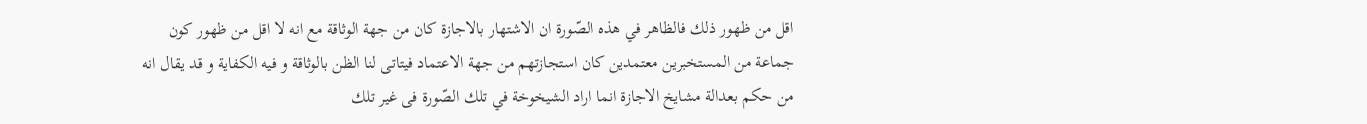اقل من ظهور ذلك فالظاهر في هذه الصّورة ان الاشتهار بالاجازة كان من جهة الوثاقة مع انه لا اقل من ظهور كون جماعة من المستخبرين معتمدين كان استجازتهم من جهة الاعتماد فيتاتى لنا الظن بالوثاقة و فيه الكفاية و قد يقال انه من حكم بعدالة مشايخ الاجازة انما اراد الشيخوخة في تلك الصّورة فى غير تلك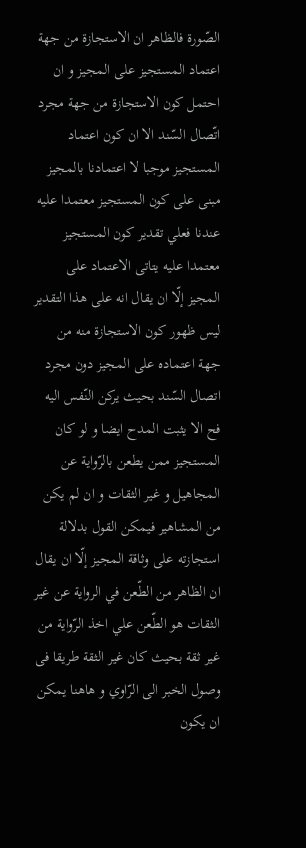الصّورة فالظاهر ان الاستجازة من جهة اعتماد المستجيز على المجيز و ان احتمل كون الاستجازة من جهة مجرد اتّصال السّند الا ان كون اعتماد المستجيز موجبا لا اعتمادنا بالمجيز مبنى على كون المستجيز معتمدا عليه عندنا فعلي تقدير كون المستجيز معتمدا عليه يتاتى الاعتماد على المجيز إلّا ان يقال انه على هذا التقدير ليس ظهور كون الاستجازة منه من جهة اعتماده على المجيز دون مجرد اتصال السّند بحيث يركن النّفس اليه فح الا يثبت المدح ايضا و لو كان المستجيز ممن يطعن بالرّواية عن المجاهيل و غير الثقات و ان لم يكن من المشاهير فيمكن القول بدلالة استجازته على وثاقة المجيز إلّا ان يقال ان الظاهر من الطّعن في الرواية عن غير الثقات هو الطّعن علي اخذ الرّواية من غير ثقة بحيث كان غير الثقة طريقا فى وصول الخبر الى الرّاوي و هاهنا يمكن ان يكون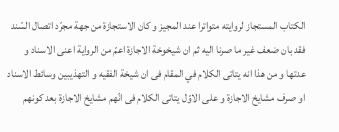الكتاب المستجاز لروايته متواترا عند المجيز و كان الاستجازة من جهة مجرّد اتصال السّند فقد بان ضعف غير ما صرنا اليه ثم ان شيخوخة الاجازة اعمّ من الرواية اعنى الاسناد و عدتها و من هذا انه يتاتى الكلام في المقام فى ان شيخة الفقيه و التهذيبين وسائط الاسناد او صرف مشايخ الاجازة و على الاوّل يتاتى الكلام فى انّهم مشايخ الاجازة بعد كونهم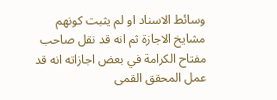وسائط الاسناد او لم يثبت كونهم مشايخ الاجازة ثم انه قد نقل صاحب مفتاح الكرامة في بعض اجازاته انه قد عمل المحقق القمى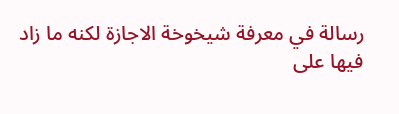رسالة في معرفة شيخوخة الاجازة لكنه ما زاد فيها على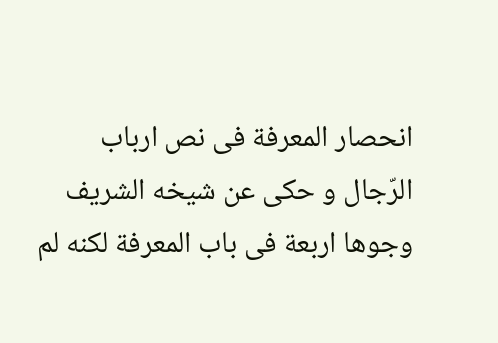انحصار المعرفة فى نص ارباب الرّجال و حكى عن شيخه الشريف وجوها اربعة فى باب المعرفة لكنه لم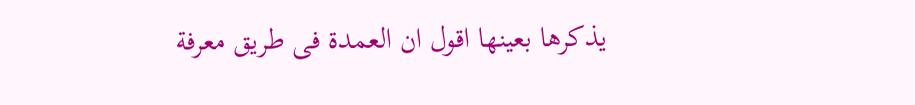يذكرها بعينها اقول ان العمدة فى طريق معرفة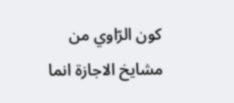كون الرّاوي من مشايخ الاجازة انما